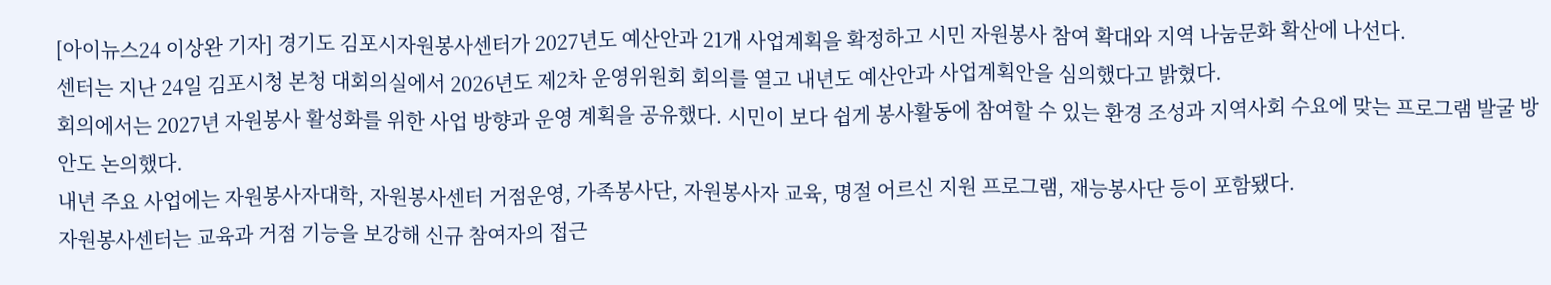[아이뉴스24 이상완 기자] 경기도 김포시자원봉사센터가 2027년도 예산안과 21개 사업계획을 확정하고 시민 자원봉사 참여 확대와 지역 나눔문화 확산에 나선다.
센터는 지난 24일 김포시청 본청 대회의실에서 2026년도 제2차 운영위원회 회의를 열고 내년도 예산안과 사업계획안을 심의했다고 밝혔다.
회의에서는 2027년 자원봉사 활성화를 위한 사업 방향과 운영 계획을 공유했다. 시민이 보다 쉽게 봉사활동에 참여할 수 있는 환경 조성과 지역사회 수요에 맞는 프로그램 발굴 방안도 논의했다.
내년 주요 사업에는 자원봉사자대학, 자원봉사센터 거점운영, 가족봉사단, 자원봉사자 교육, 명절 어르신 지원 프로그램, 재능봉사단 등이 포함됐다.
자원봉사센터는 교육과 거점 기능을 보강해 신규 참여자의 접근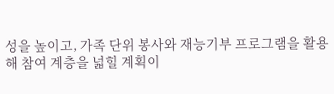성을 높이고, 가족 단위 봉사와 재능기부 프로그램을 활용해 참여 계층을 넓힐 계획이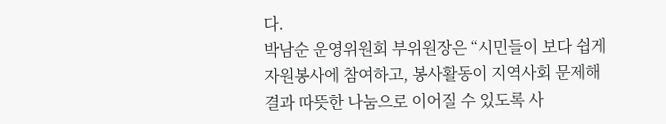다.
박남순 운영위원회 부위원장은 “시민들이 보다 쉽게 자원봉사에 참여하고, 봉사활동이 지역사회 문제해결과 따뜻한 나눔으로 이어질 수 있도록 사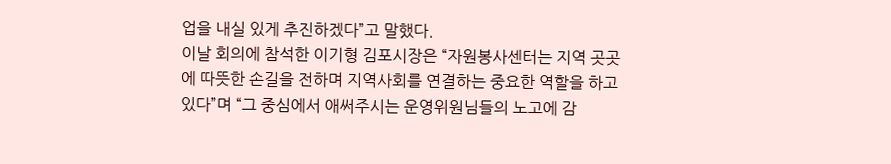업을 내실 있게 추진하겠다”고 말했다.
이날 회의에 참석한 이기형 김포시장은 “자원봉사센터는 지역 곳곳에 따뜻한 손길을 전하며 지역사회를 연결하는 중요한 역할을 하고 있다”며 “그 중심에서 애써주시는 운영위원님들의 노고에 감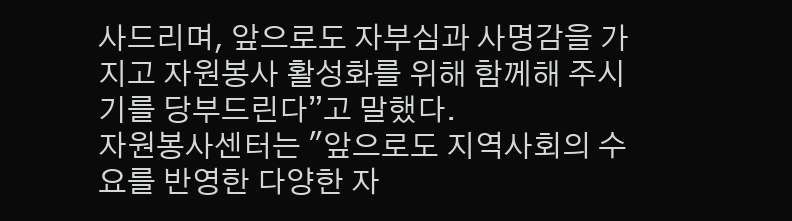사드리며, 앞으로도 자부심과 사명감을 가지고 자원봉사 활성화를 위해 함께해 주시기를 당부드린다”고 말했다.
자원봉사센터는 "앞으로도 지역사회의 수요를 반영한 다양한 자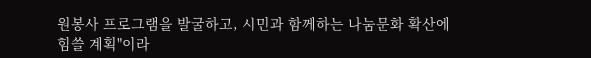원봉사 프로그램을 발굴하고, 시민과 함께하는 나눔문화 확산에 힘쓸 계획"이라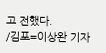고 전했다.
/김포=이상완 기자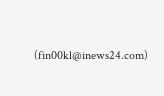(fin00kl@inews24.com)